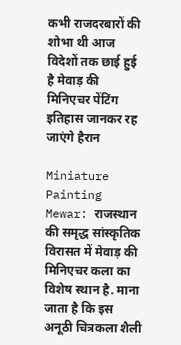कभी राजदरबारों की शोभा थी आज विदेशों तक छाई हुई है मेवाड़ की मिनिएचर पेंटिंग इतिहास जानकर रह जाएंगे हैरान

Miniature Painting Mewar: राजस्थान की समृद्ध सांस्कृतिक विरासत में मेवाड़ की मिनिएचर कला का विशेष स्थान है. माना जाता है कि इस अनूठी चित्रकला शैली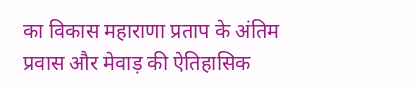का विकास महाराणा प्रताप के अंतिम प्रवास और मेवाड़ की ऐतिहासिक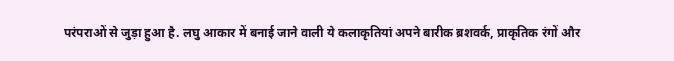परंपराओं से जुड़ा हुआ है. लघु आकार में बनाई जाने वाली ये कलाकृतियां अपने बारीक ब्रशवर्क, प्राकृतिक रंगों और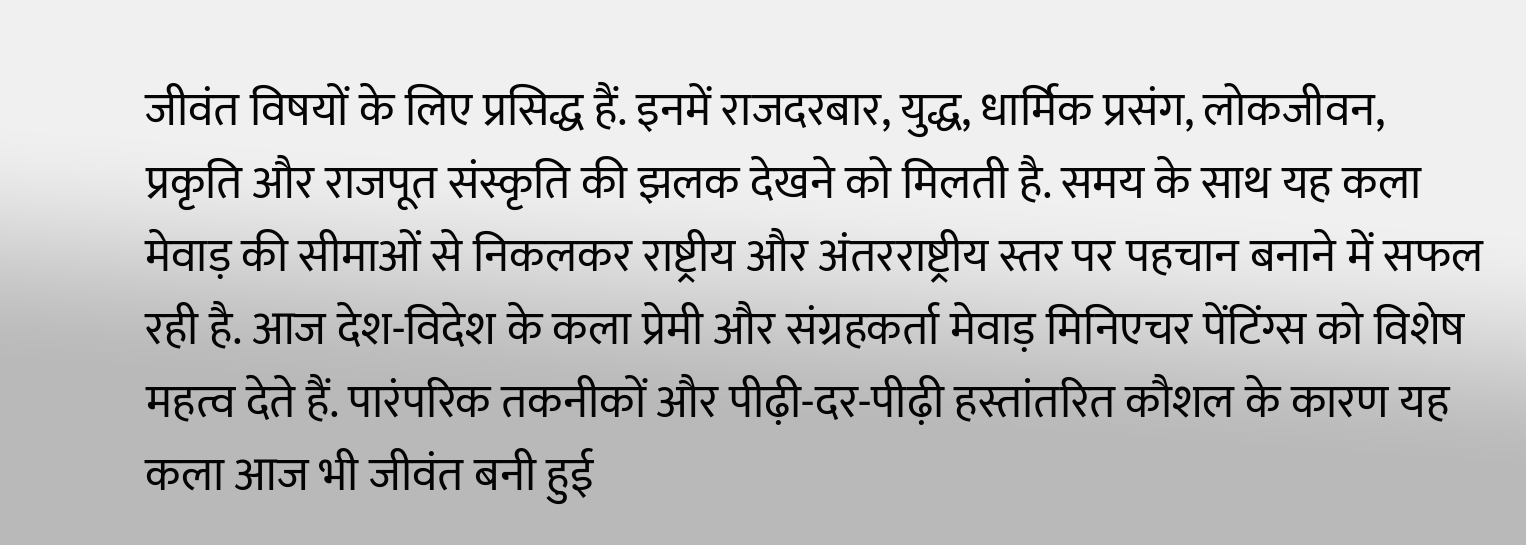जीवंत विषयों के लिए प्रसिद्ध हैं. इनमें राजदरबार, युद्ध, धार्मिक प्रसंग, लोकजीवन, प्रकृति और राजपूत संस्कृति की झलक देखने को मिलती है. समय के साथ यह कला मेवाड़ की सीमाओं से निकलकर राष्ट्रीय और अंतरराष्ट्रीय स्तर पर पहचान बनाने में सफल रही है. आज देश-विदेश के कला प्रेमी और संग्रहकर्ता मेवाड़ मिनिएचर पेंटिंग्स को विशेष महत्व देते हैं. पारंपरिक तकनीकों और पीढ़ी-दर-पीढ़ी हस्तांतरित कौशल के कारण यह कला आज भी जीवंत बनी हुई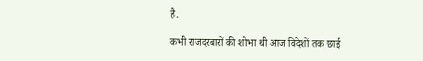है.

कभी राजदरबारों की शोभा थी आज विदेशों तक छाई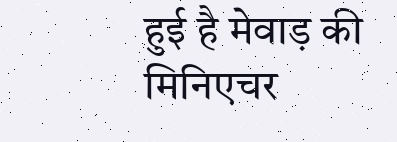हुई है मेवाड़ की मिनिएचर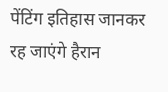पेंटिंग इतिहास जानकर रह जाएंगे हैरान